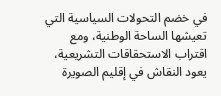في خضم التحولات السياسية التي تعيشها الساحة الوطنية، ومع اقتراب الاستحقاقات التشريعية، يعود النقاش في إقليم الصويرة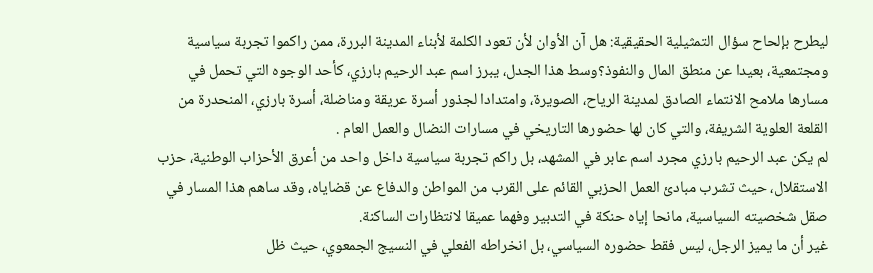ليطرح بإلحاح سؤال التمثيلية الحقيقية: هل آن الأوان لأن تعود الكلمة لأبناء المدينة البررة، ممن راكموا تجربة سياسية ومجتمعية، بعيدا عن منطق المال والنفوذ؟وسط هذا الجدل، يبرز اسم عبد الرحيم بارزي، كأحد الوجوه التي تحمل في مسارها ملامح الانتماء الصادق لمدينة الرياح، الصويرة، وامتدادا لجذور أسرة عريقة ومناضلة، أسرة بارزي، المنحدرة من القلعة العلوية الشريفة، والتي كان لها حضورها التاريخي في مسارات النضال والعمل العام .
لم يكن عبد الرحيم بارزي مجرد اسم عابر في المشهد، بل راكم تجربة سياسية داخل واحد من أعرق الأحزاب الوطنية، حزب الاستقلال، حيث تشرب مبادئ العمل الحزبي القائم على القرب من المواطن والدفاع عن قضاياه، وقد ساهم هذا المسار في صقل شخصيته السياسية، مانحا إياه حنكة في التدبير وفهما عميقا لانتظارات الساكنة.
غير أن ما يميز الرجل، ليس فقط حضوره السياسي، بل انخراطه الفعلي في النسيج الجمعوي، حيث ظل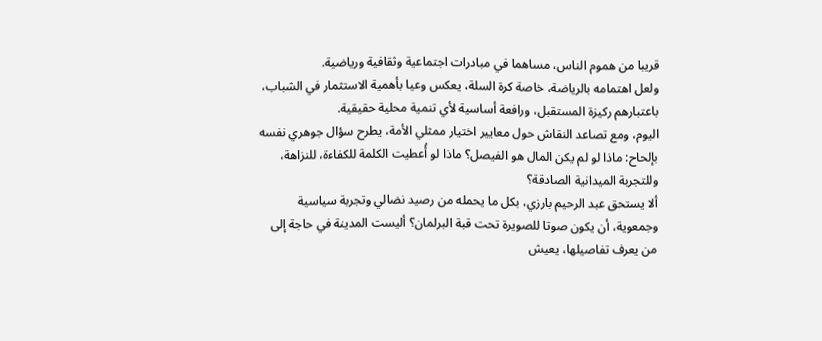قريبا من هموم الناس، مساهما في مبادرات اجتماعية وثقافية ورياضية.
ولعل اهتمامه بالرياضة، خاصة كرة السلة، يعكس وعيا بأهمية الاستثمار في الشباب، باعتبارهم ركيزة المستقبل، ورافعة أساسية لأي تنمية محلية حقيقية.
اليوم، ومع تصاعد النقاش حول معايير اختيار ممثلي الأمة، يطرح سؤال جوهري نفسه بإلحاح: ماذا لو لم يكن المال هو الفيصل؟ ماذا لو أُعطيت الكلمة للكفاءة، للنزاهة، وللتجربة الميدانية الصادقة؟
ألا يستحق عبد الرحيم بارزي، بكل ما يحمله من رصيد نضالي وتجربة سياسية وجمعوية، أن يكون صوتا للصويرة تحت قبة البرلمان؟ أليست المدينة في حاجة إلى من يعرف تفاصيلها، يعيش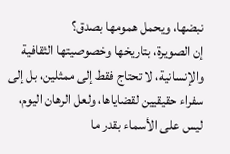نبضها، ويحمل همومها بصدق؟
إن الصويرة، بتاريخها وخصوصيتها الثقافية والإنسانية، لا تحتاج فقط إلى ممثلين، بل إلى سفراء حقيقيين لقضاياها، ولعل الرهان اليوم، ليس على الأسماء بقدر ما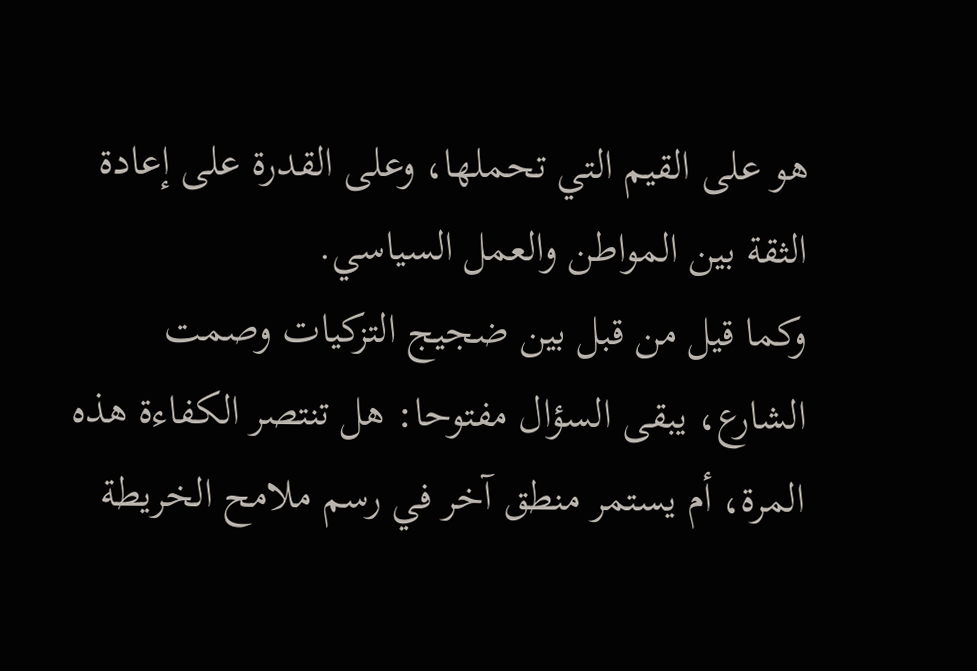هو على القيم التي تحملها، وعلى القدرة على إعادة الثقة بين المواطن والعمل السياسي.
وكما قيل من قبل بين ضجيج التزكيات وصمت الشارع، يبقى السؤال مفتوحا: هل تنتصر الكفاءة هذه المرة، أم يستمر منطق آخر في رسم ملامح الخريطة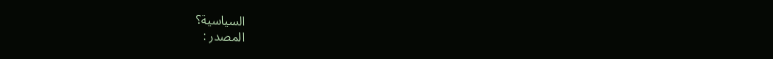السياسية؟
المصدر :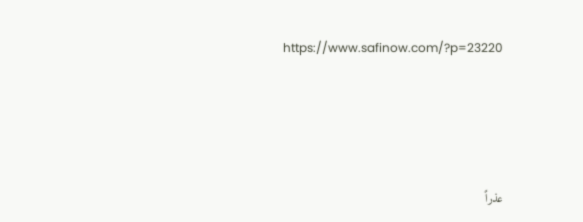https://www.safinow.com/?p=23220





عذراً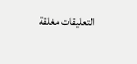التعليقات مغلقة